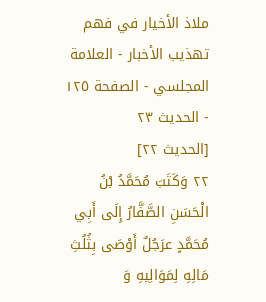ملاذ الأخيار في فهم تهذيب الأخبار - العلامة المجلسي - الصفحة ١٢٥ - الحديث ٢٣
[الحديث ٢٢]
٢٢ وَكَتَبَ مُحَمَّدُ بْنُ الْحَسَنِ الصَّفَّارُ إِلَى أَبِي مُحَمَّدٍ عرَجُلٌ أَوْصَى بِثُلُثِ مَالِهِ لِمَوَالِيهِ وَ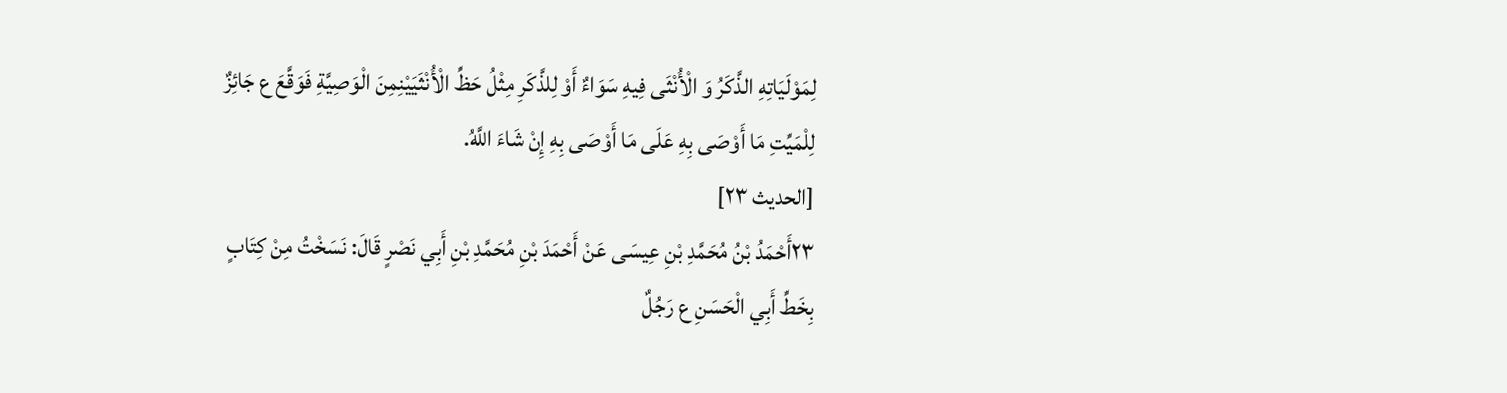لِمَوْلَيَاتِهِ الذَّكَرُ وَ الْأُنْثَى فِيهِ سَوَاءٌ أَوْ لِلذَّكَرِ مِثْلُ حَظِّ الْأُنْثَيَيْنِمِنَ الْوَصِيَّةِ فَوَقَّعَ ع جَائِزٌ لِلْمَيِّتِ مَا أَوْصَى بِهِ عَلَى مَا أَوْصَى بِهِ إِنْ شَاءَ اللَّهُ.
[الحديث ٢٣]
٢٣أَحْمَدُ بْنُ مُحَمَّدِ بْنِ عِيسَى عَنْ أَحْمَدَ بْنِ مُحَمَّدِ بْنِ أَبِي نَصْرٍ قَالَ: نَسَخْتُ مِنْ كِتَابٍ بِخَطِّ أَبِي الْحَسَنِ ع رَجُلٌ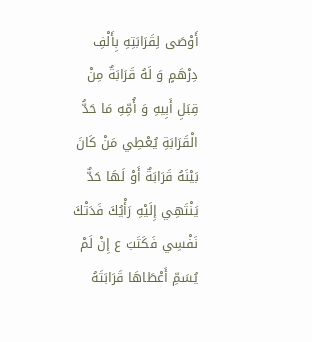أَوْصَى لِقَرَابَتِهِ بِأَلْفِ دِرْهَمٍ وَ لَهُ قَرَابَةٌ مِنْ قِبَلِ أَبِيهِ وَ أُمِّهِ مَا حَدُّ الْقَرَابَةِ يُعْطِي مَنْ كَانَ بَيْنَهُ قَرَابَةٌ أَوْ لَهَا حَدٌّ يَنْتَهِي إِلَيْهِ رَأْيُكَ فَدَتْكَ نَفْسِي فَكَتَبَ ع إِنْ لَمْ يُسَمِّ أَعْطَاهَا قَرَابَتَهُ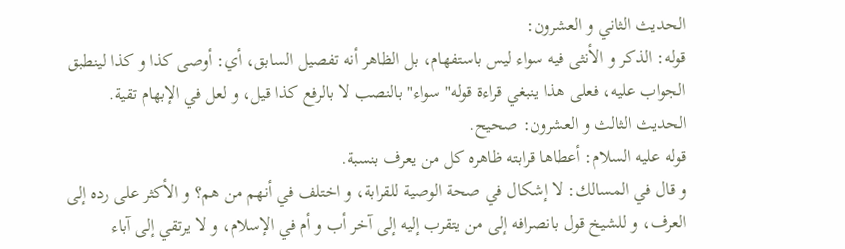الحديث الثاني و العشرون:
قوله: الذكر و الأنثى فيه سواء ليس باستفهام، بل الظاهر أنه تفصيل السابق، أي: أوصى كذا و كذا لينطبق الجواب عليه، فعلى هذا ينبغي قراءة قوله" سواء" بالنصب لا بالرفع كذا قيل، و لعل في الإبهام تقية.
الحديث الثالث و العشرون: صحيح.
قوله عليه السلام: أعطاها قرابته ظاهره كل من يعرف بنسبة.
و قال في المسالك: لا إشكال في صحة الوصية للقرابة، و اختلف في أنهم من هم؟ و الأكثر على رده إلى العرف، و للشيخ قول بانصرافه إلى من يتقرب إليه إلى آخر أب و أم في الإسلام، و لا يرتقي إلى آباء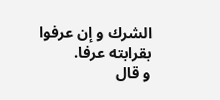الشرك و إن عرفوا بقرابته عرفا.
و قال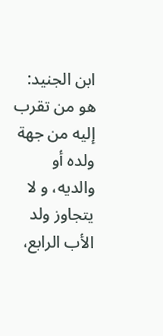ابن الجنيد: هو من تقرب إليه من جهة ولده أو والديه، و لا يتجاوز ولد الأب الرابع،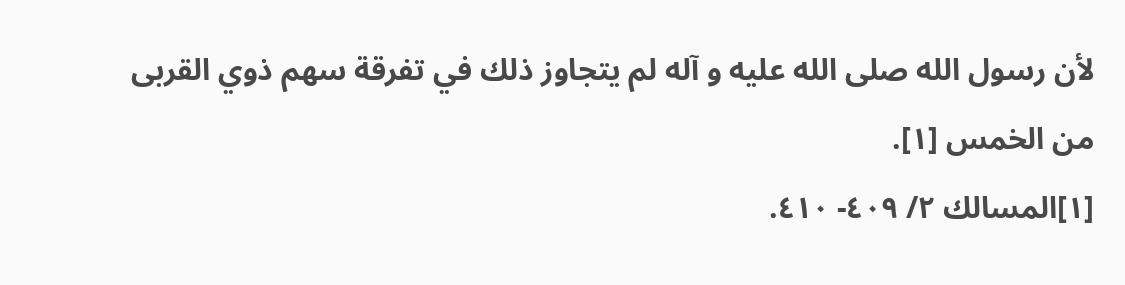لأن رسول الله صلى الله عليه و آله لم يتجاوز ذلك في تفرقة سهم ذوي القربى من الخمس [١].
[١]المسالك ٢/ ٤٠٩- ٤١٠.